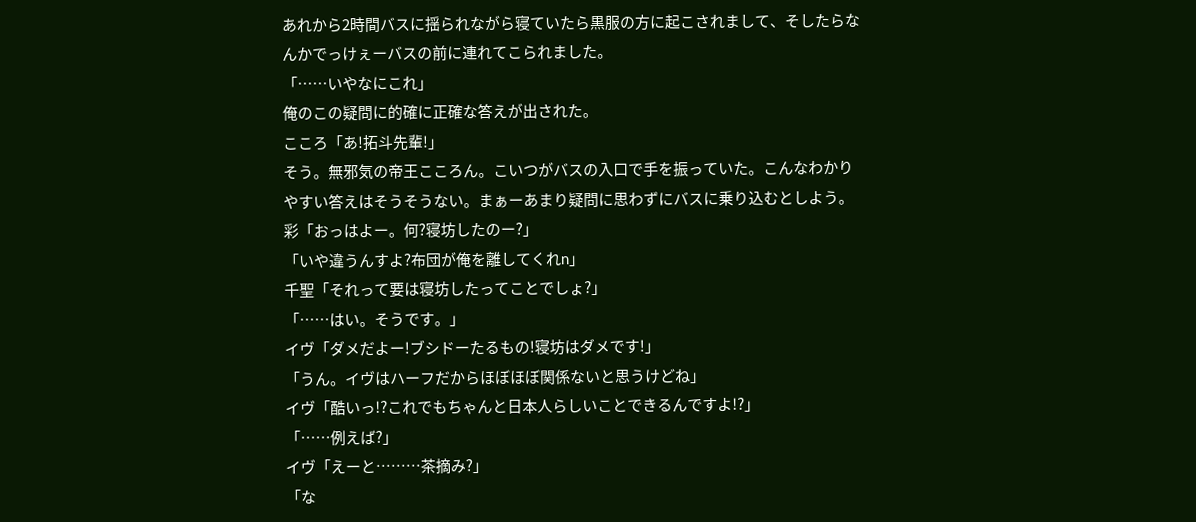あれから2時間バスに揺られながら寝ていたら黒服の方に起こされまして、そしたらなんかでっけぇーバスの前に連れてこられました。
「……いやなにこれ」
俺のこの疑問に的確に正確な答えが出された。
こころ「あ!拓斗先輩!」
そう。無邪気の帝王こころん。こいつがバスの入口で手を振っていた。こんなわかりやすい答えはそうそうない。まぁーあまり疑問に思わずにバスに乗り込むとしよう。
彩「おっはよー。何?寝坊したのー?」
「いや違うんすよ?布団が俺を離してくれn」
千聖「それって要は寝坊したってことでしょ?」
「……はい。そうです。」
イヴ「ダメだよー!ブシドーたるもの!寝坊はダメです!」
「うん。イヴはハーフだからほぼほぼ関係ないと思うけどね」
イヴ「酷いっ!?これでもちゃんと日本人らしいことできるんですよ!?」
「……例えば?」
イヴ「えーと………茶摘み?」
「な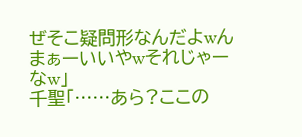ぜそこ疑問形なんだよwんまぁーいいやwそれじゃーなw」
千聖「……あら?ここの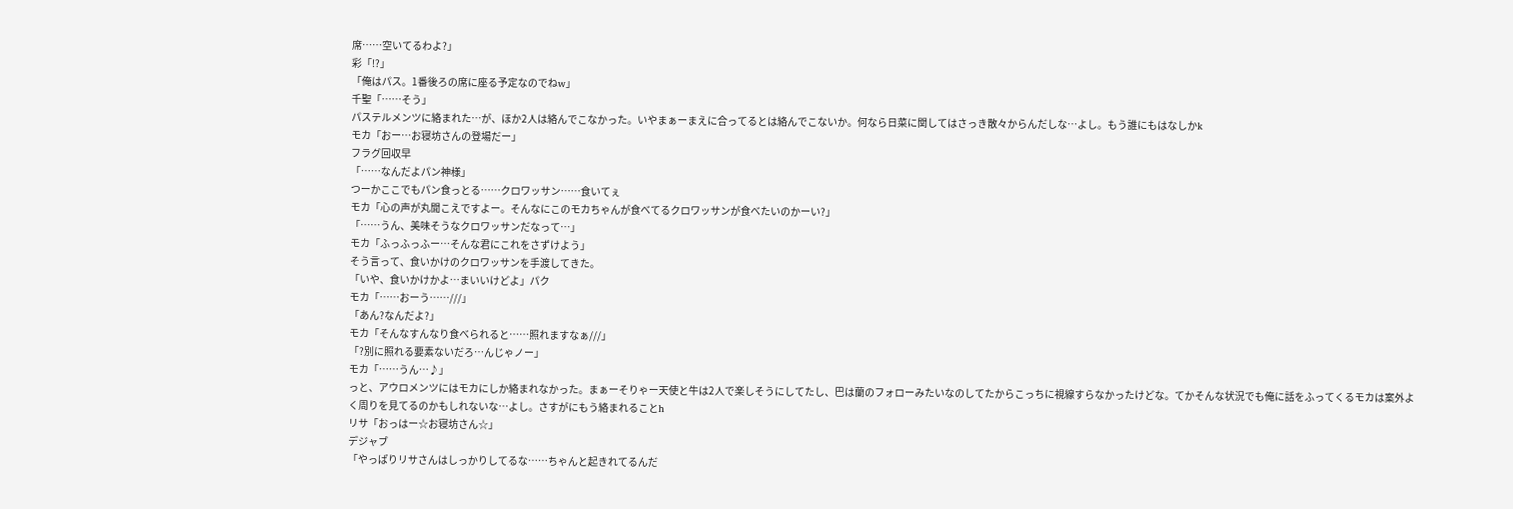席……空いてるわよ?」
彩「!?」
「俺はパス。1番後ろの席に座る予定なのでねw」
千聖「……そう」
パステルメンツに絡まれた…が、ほか2人は絡んでこなかった。いやまぁーまえに合ってるとは絡んでこないか。何なら日菜に関してはさっき散々からんだしな…よし。もう誰にもはなしかk
モカ「おー…お寝坊さんの登場だー」
フラグ回収早
「……なんだよパン神様」
つーかここでもパン食っとる……クロワッサン……食いてぇ
モカ「心の声が丸聞こえですよー。そんなにこのモカちゃんが食べてるクロワッサンが食べたいのかーい?」
「……うん、美味そうなクロワッサンだなって…」
モカ「ふっふっふー…そんな君にこれをさずけよう」
そう言って、食いかけのクロワッサンを手渡してきた。
「いや、食いかけかよ…まいいけどよ」パク
モカ「……おーう……///」
「あん?なんだよ?」
モカ「そんなすんなり食べられると……照れますなぁ///」
「?別に照れる要素ないだろ…んじゃノー」
モカ「……うん…♪」
っと、アウロメンツにはモカにしか絡まれなかった。まぁーそりゃー天使と牛は2人で楽しそうにしてたし、巴は蘭のフォローみたいなのしてたからこっちに視線すらなかったけどな。てかそんな状況でも俺に話をふってくるモカは案外よく周りを見てるのかもしれないな…よし。さすがにもう絡まれることh
リサ「おっはー☆お寝坊さん☆」
デジャブ
「やっぱりリサさんはしっかりしてるな……ちゃんと起きれてるんだ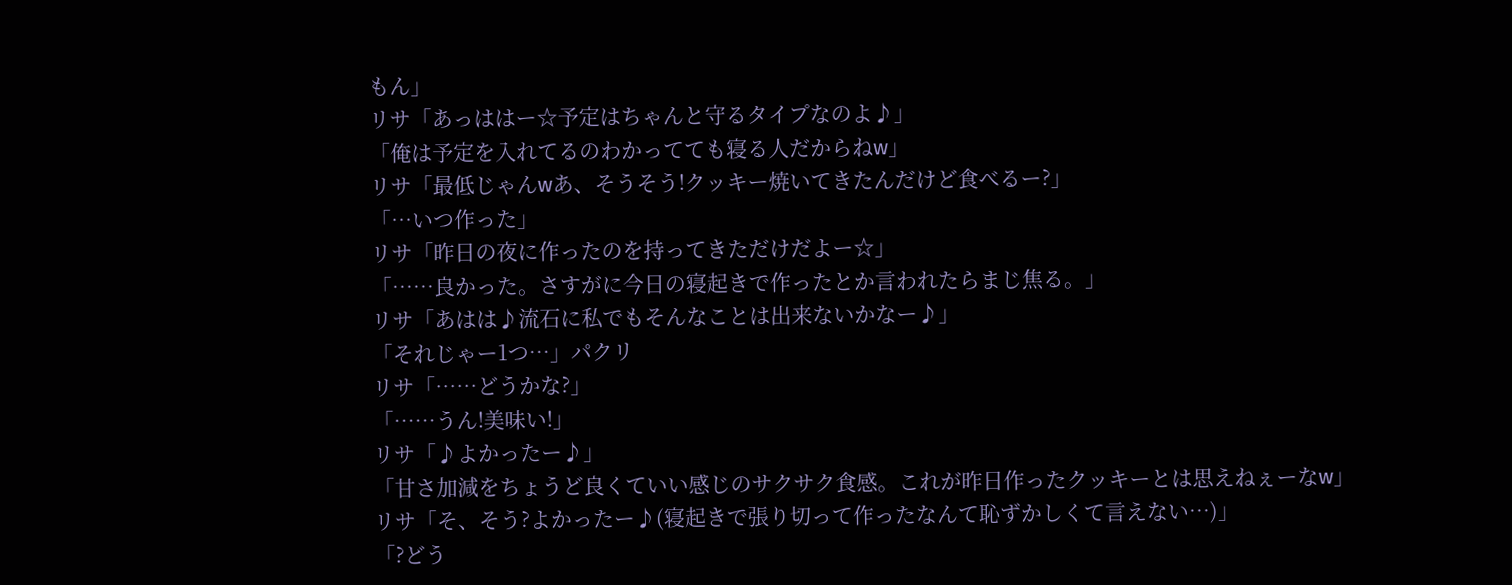もん」
リサ「あっははー☆予定はちゃんと守るタイプなのよ♪」
「俺は予定を入れてるのわかってても寝る人だからねw」
リサ「最低じゃんwあ、そうそう!クッキー焼いてきたんだけど食べるー?」
「…いつ作った」
リサ「昨日の夜に作ったのを持ってきただけだよー☆」
「……良かった。さすがに今日の寝起きで作ったとか言われたらまじ焦る。」
リサ「あはは♪流石に私でもそんなことは出来ないかなー♪」
「それじゃー1つ…」パクリ
リサ「……どうかな?」
「……うん!美味い!」
リサ「♪よかったー♪」
「甘さ加減をちょうど良くていい感じのサクサク食感。これが昨日作ったクッキーとは思えねぇーなw」
リサ「そ、そう?よかったー♪(寝起きで張り切って作ったなんて恥ずかしくて言えない…)」
「?どう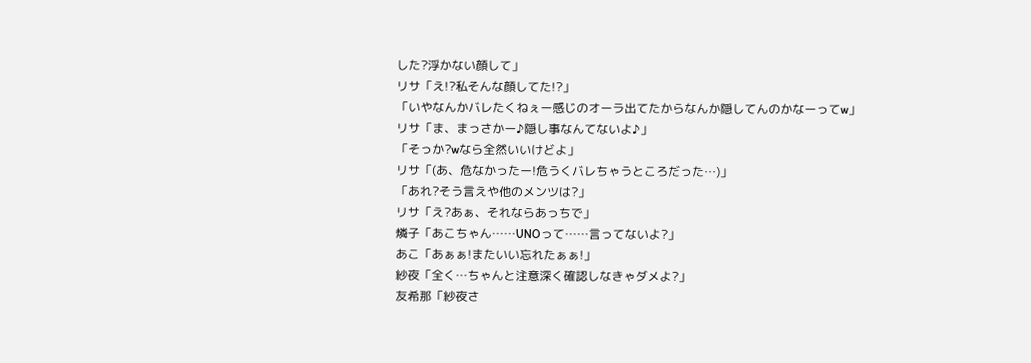した?浮かない顔して」
リサ「え!?私そんな顔してた!?」
「いやなんかバレたくねぇー感じのオーラ出てたからなんか隠してんのかなーってw」
リサ「ま、まっさかー♪隠し事なんてないよ♪」
「そっか?wなら全然いいけどよ」
リサ「(あ、危なかったー!危うくバレちゃうところだった…)」
「あれ?そう言えや他のメンツは?」
リサ「え?あぁ、それならあっちで」
燐子「あこちゃん……UNOって……言ってないよ?」
あこ「あぁぁ!またいい忘れたぁぁ!」
紗夜「全く…ちゃんと注意深く確認しなきゃダメよ?」
友希那「紗夜さ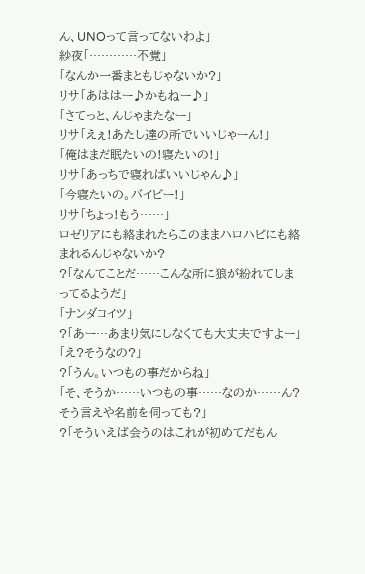ん、UNOって言ってないわよ」
紗夜「…………不覚」
「なんか一番まともじゃないか?」
リサ「あははー♪かもねー♪」
「さてっと、んじゃまたなー」
リサ「えぇ!あたし達の所でいいじゃーん!」
「俺はまだ眠たいの!寝たいの!」
リサ「あっちで寝ればいいじゃん♪」
「今寝たいの。バイビー!」
リサ「ちょっ!もう……」
ロゼリアにも絡まれたらこのままハロハピにも絡まれるんじゃないか?
?「なんてことだ……こんな所に狼が紛れてしまってるようだ」
「ナンダコイツ」
?「あー…あまり気にしなくても大丈夫ですよー」
「え?そうなの?」
?「うん。いつもの事だからね」
「そ、そうか……いつもの事……なのか……ん?そう言えや名前を伺っても?」
?「そういえば会うのはこれが初めてだもん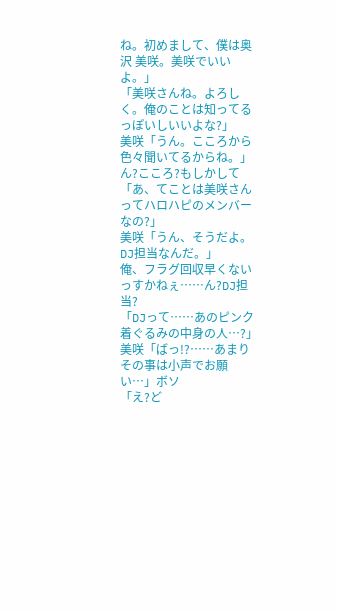ね。初めまして、僕は奥沢 美咲。美咲でいいよ。」
「美咲さんね。よろしく。俺のことは知ってるっぽいしいいよな?」
美咲「うん。こころから色々聞いてるからね。」
ん?こころ?もしかして
「あ、てことは美咲さんってハロハピのメンバーなの?」
美咲「うん、そうだよ。DJ担当なんだ。」
俺、フラグ回収早くないっすかねぇ……ん?DJ担当?
「DJって……あのピンク着ぐるみの中身の人…?」
美咲「ばっ!?……あまりその事は小声でお願い…」ボソ
「え?ど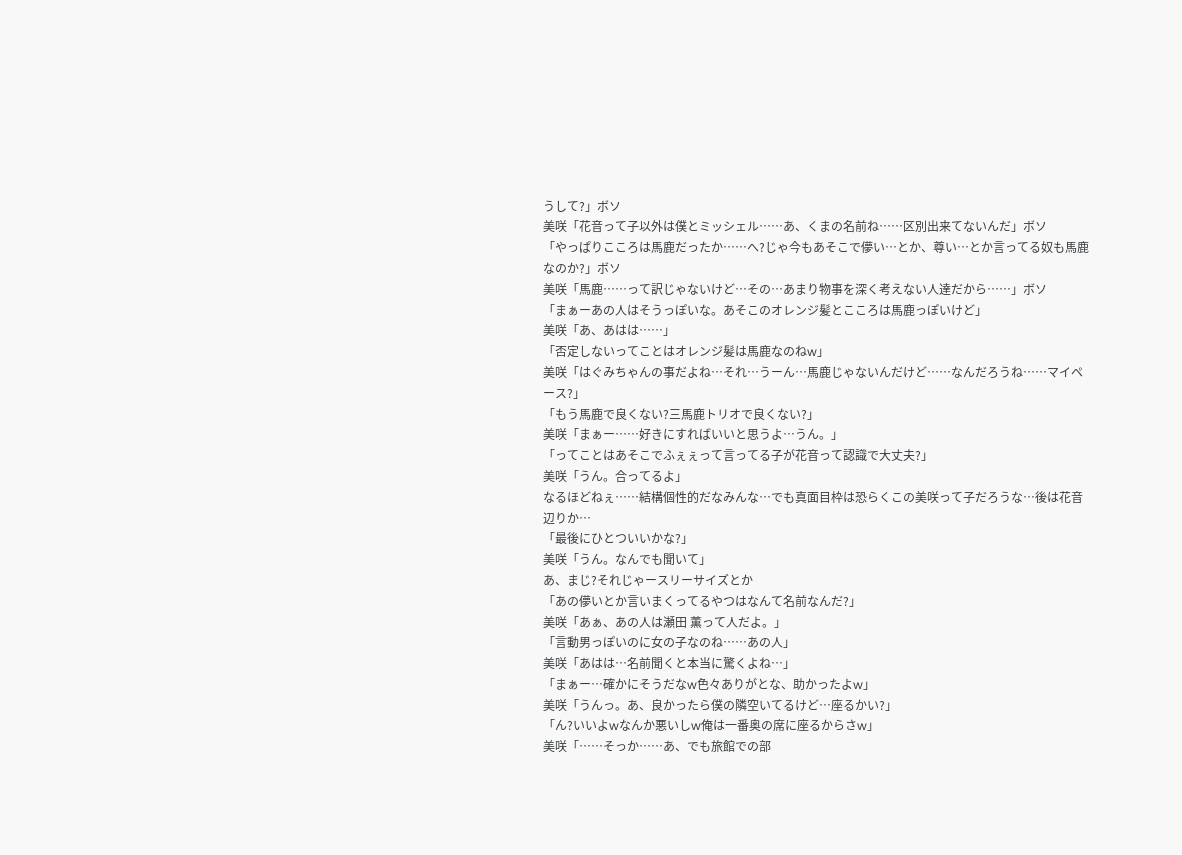うして?」ボソ
美咲「花音って子以外は僕とミッシェル……あ、くまの名前ね……区別出来てないんだ」ボソ
「やっぱりこころは馬鹿だったか……へ?じゃ今もあそこで儚い…とか、尊い…とか言ってる奴も馬鹿なのか?」ボソ
美咲「馬鹿……って訳じゃないけど…その…あまり物事を深く考えない人達だから……」ボソ
「まぁーあの人はそうっぽいな。あそこのオレンジ髪とこころは馬鹿っぽいけど」
美咲「あ、あはは……」
「否定しないってことはオレンジ髪は馬鹿なのねw」
美咲「はぐみちゃんの事だよね…それ…うーん…馬鹿じゃないんだけど……なんだろうね……マイペース?」
「もう馬鹿で良くない?三馬鹿トリオで良くない?」
美咲「まぁー……好きにすればいいと思うよ…うん。」
「ってことはあそこでふぇぇって言ってる子が花音って認識で大丈夫?」
美咲「うん。合ってるよ」
なるほどねぇ……結構個性的だなみんな…でも真面目枠は恐らくこの美咲って子だろうな…後は花音辺りか…
「最後にひとついいかな?」
美咲「うん。なんでも聞いて」
あ、まじ?それじゃースリーサイズとか
「あの儚いとか言いまくってるやつはなんて名前なんだ?」
美咲「あぁ、あの人は瀬田 薫って人だよ。」
「言動男っぽいのに女の子なのね……あの人」
美咲「あはは…名前聞くと本当に驚くよね…」
「まぁー…確かにそうだなw色々ありがとな、助かったよw」
美咲「うんっ。あ、良かったら僕の隣空いてるけど…座るかい?」
「ん?いいよwなんか悪いしw俺は一番奥の席に座るからさw」
美咲「……そっか……あ、でも旅館での部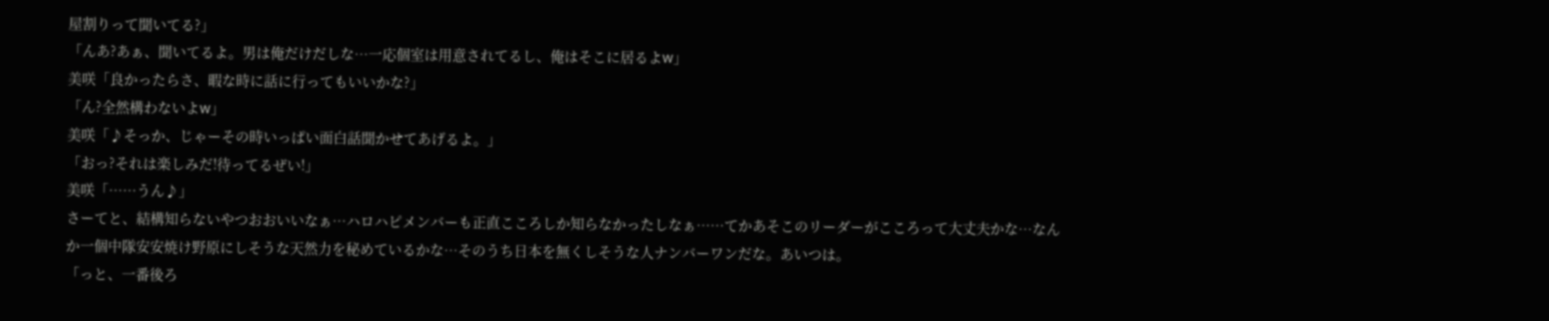屋割りって聞いてる?」
「んあ?あぁ、聞いてるよ。男は俺だけだしな…一応個室は用意されてるし、俺はそこに居るよw」
美咲「良かったらさ、暇な時に話に行ってもいいかな?」
「ん?全然構わないよw」
美咲「♪そっか、じゃーその時いっぱい面白話聞かせてあげるよ。」
「おっ?それは楽しみだ!待ってるぜい!」
美咲「……うん♪」
さーてと、結構知らないやつおおいいなぁ…ハロハピメンバーも正直こころしか知らなかったしなぁ……てかあそこのリーダーがこころって大丈夫かな…なんか一個中隊安安焼け野原にしそうな天然力を秘めているかな…そのうち日本を無くしそうな人ナンバーワンだな。あいつは。
「っと、一番後ろ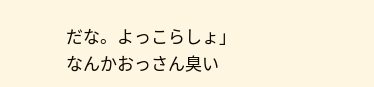だな。よっこらしょ」
なんかおっさん臭い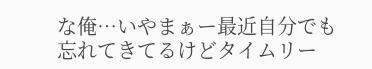な俺…いやまぁー最近自分でも忘れてきてるけどタイムリー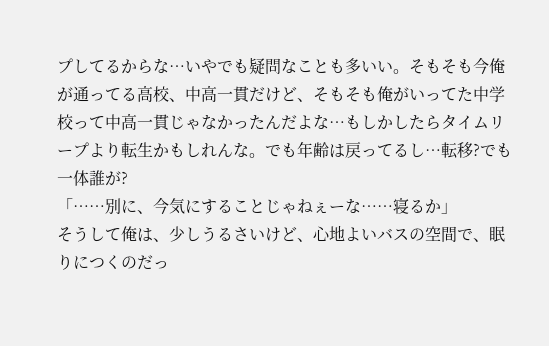プしてるからな…いやでも疑問なことも多いい。そもそも今俺が通ってる高校、中高一貫だけど、そもそも俺がいってた中学校って中高一貫じゃなかったんだよな…もしかしたらタイムリープより転生かもしれんな。でも年齢は戻ってるし…転移?でも一体誰が?
「……別に、今気にすることじゃねぇーな……寝るか」
そうして俺は、少しうるさいけど、心地よいバスの空間で、眠りにつくのだっ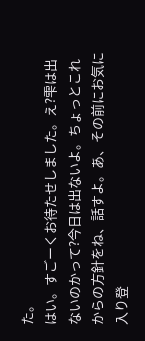た。
はい。すごーくお待たせしました。え?雫は出ないのかって?今日は出ないよ。ちょっとこれからの方針をね、話すよ。あ、その前にお気に入り登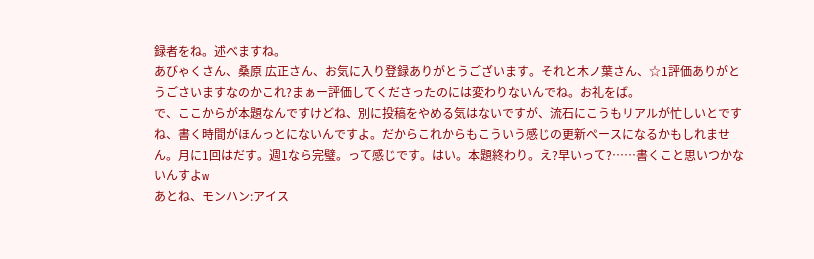録者をね。述べますね。
あびゃくさん、桑原 広正さん、お気に入り登録ありがとうございます。それと木ノ葉さん、☆1評価ありがとうごさいますなのかこれ?まぁー評価してくださったのには変わりないんでね。お礼をば。
で、ここからが本題なんですけどね、別に投稿をやめる気はないですが、流石にこうもリアルが忙しいとですね、書く時間がほんっとにないんですよ。だからこれからもこういう感じの更新ペースになるかもしれません。月に1回はだす。週1なら完璧。って感じです。はい。本題終わり。え?早いって?……書くこと思いつかないんすよw
あとね、モンハン:アイス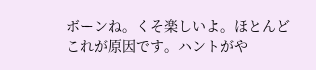ボーンね。くそ楽しいよ。ほとんどこれが原因です。ハントがや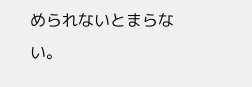められないとまらない。